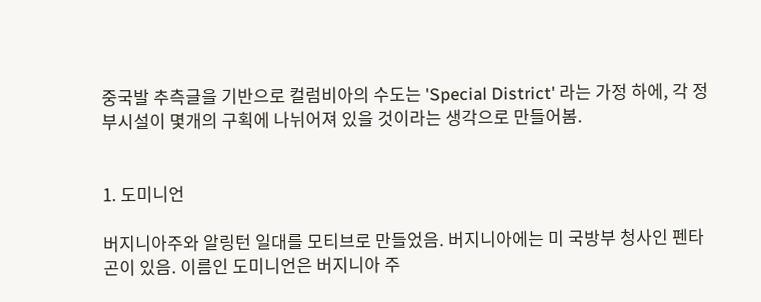중국발 추측글을 기반으로 컬럼비아의 수도는 'Special District' 라는 가정 하에, 각 정부시설이 몇개의 구획에 나뉘어져 있을 것이라는 생각으로 만들어봄.


1. 도미니언

버지니아주와 알링턴 일대를 모티브로 만들었음. 버지니아에는 미 국방부 청사인 펜타곤이 있음. 이름인 도미니언은 버지니아 주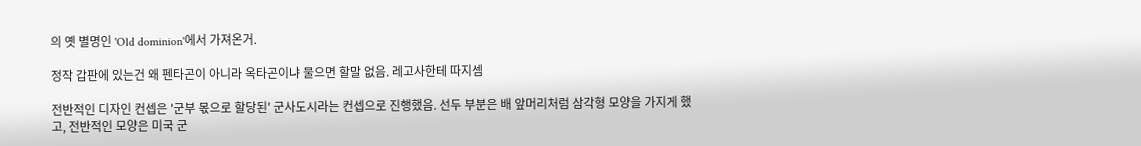의 옛 별명인 'Old dominion'에서 가져온거.

정작 갑판에 있는건 왜 펜타곤이 아니라 옥타곤이냐 물으면 할말 없음. 레고사한테 따지셈

전반적인 디자인 컨셉은 '군부 몫으로 할당된' 군사도시라는 컨셉으로 진행했음. 선두 부분은 배 앞머리처럼 삼각형 모양을 가지게 했고, 전반적인 모양은 미국 군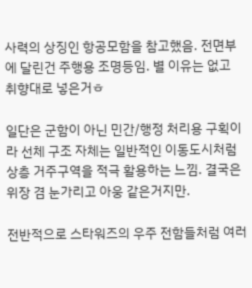사력의 상징인 항공모함을 참고했음. 전면부에 달린건 주행용 조명등임. 별 이유는 없고 취향대로 넣은거ㅎ

일단은 군함이 아닌 민간/행정 처리용 구획이라 선체 구조 자체는 일반적인 이동도시처럼 상층 거주구역을 적극 활용하는 느낌. 결국은 위장 겸 눈가리고 아웅 같은거지만.

전반적으로 스타워즈의 우주 전함들처럼 여러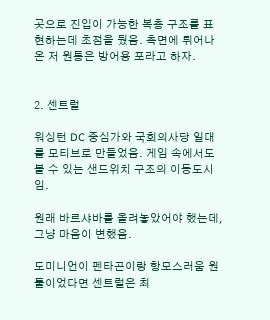곳으로 진입이 가능한 복층 구조를 표현하는데 초점을 뒀음. 측면에 튀어나온 저 원통은 방어용 포라고 하자.


2. 센트럴

워싱턴 DC 중심가와 국회의사당 일대를 모티브로 만들었음. 게임 속에서도 볼 수 있는 샌드위치 구조의 이동도시임.

원래 바르샤바를 올려놓았어야 했는데, 그냥 마음이 변했음.

도미니언이 펜타곤이랑 항모스러움 원툴이었다면 센트럴은 최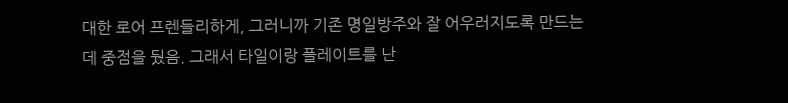대한 로어 프렌들리하게, 그러니까 기존 명일방주와 잘 어우러지도록 만드는데 중점을 뒀음. 그래서 타일이랑 플레이트를 난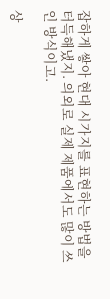잡하게 쌓아 현대 시가지를 표현하는 방법을 터득해냈지. 의외로 실제 제품에서도 많이 쓰인 방식이고.

상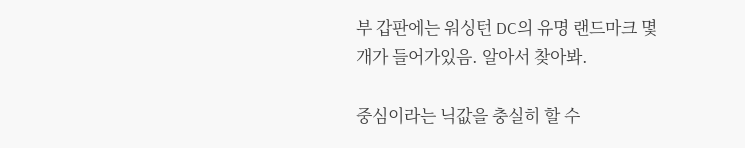부 갑판에는 워싱턴 DC의 유명 랜드마크 몇개가 들어가있음. 알아서 찾아봐.

중심이라는 닉값을 충실히 할 수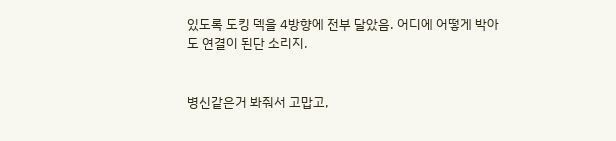있도록 도킹 덱을 4방향에 전부 달았음. 어디에 어떻게 박아도 연결이 된단 소리지.


병신같은거 봐줘서 고맙고,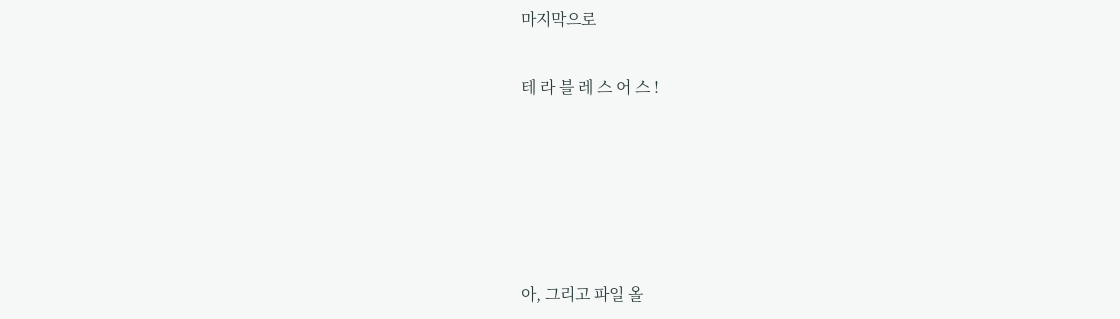마지막으로

테 라 블 레 스 어 스 !





아, 그리고 파일 올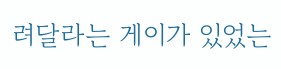려달라는 게이가 있었는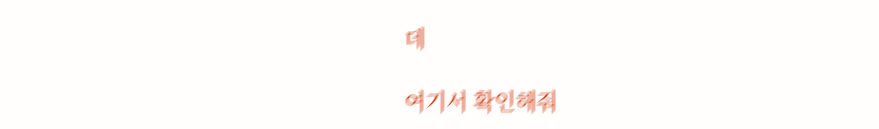데

여기서 확인해줘